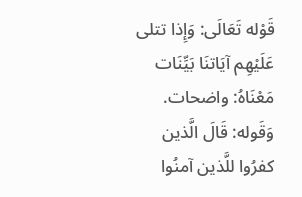قَوْله تَعَالَى: وَإِذا تتلى عَلَيْهِم آيَاتنَا بَيِّنَات مَعْنَاهُ: واضحات.
وَقَوله: قَالَ الَّذين كفرُوا للَّذين آمنُوا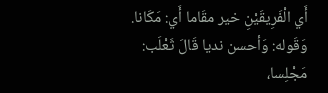أَي الْفَرِيقَيْنِ خير مقَاما أَي: مَكَانا. وَقَوله: وَأحسن نديا قَالَ ثَعْلَب: مَجْلِسا،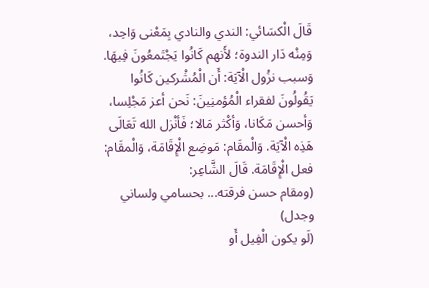قَالَ الْكسَائي: الندي والنادي بِمَعْنى وَاحِد، وَمِنْه دَار الندوة؛ لأَنهم كَانُوا يَجْتَمعُونَ فِيهَا.
وَسبب نزُول الْآيَة: أَن الْمُشْركين كَانُوا يَقُولُونَ لفقراء الْمُؤمنِينَ: نَحن أعز مَجْلِسا، وَأحسن مَكَانا، وَأكْثر مَالا؛ فَأنْزل الله تَعَالَى هَذِه الْآيَة. وَالْمقَام: مَوضِع الْإِقَامَة، وَالْمقَام: فعل الْإِقَامَة. قَالَ الشَّاعِر:
(ومقام حسن فرقته... بحسامي ولساني وجدل)
(لَو يكون الْفِيل أَو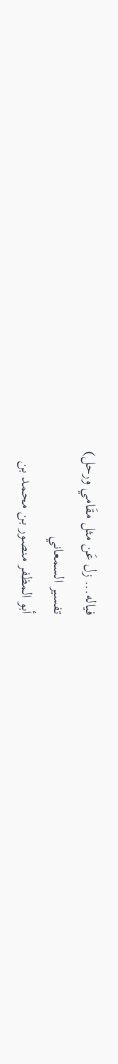فياله... زل عَن مثل مقَامي ورحل)
تفسير السمعاني
أبو المظفر منصور بن محمد بن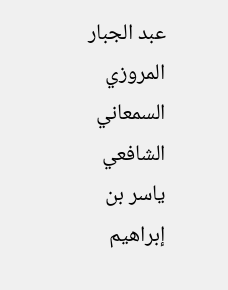عبد الجبار المروزي السمعاني الشافعي
ياسر بن إبراهيم